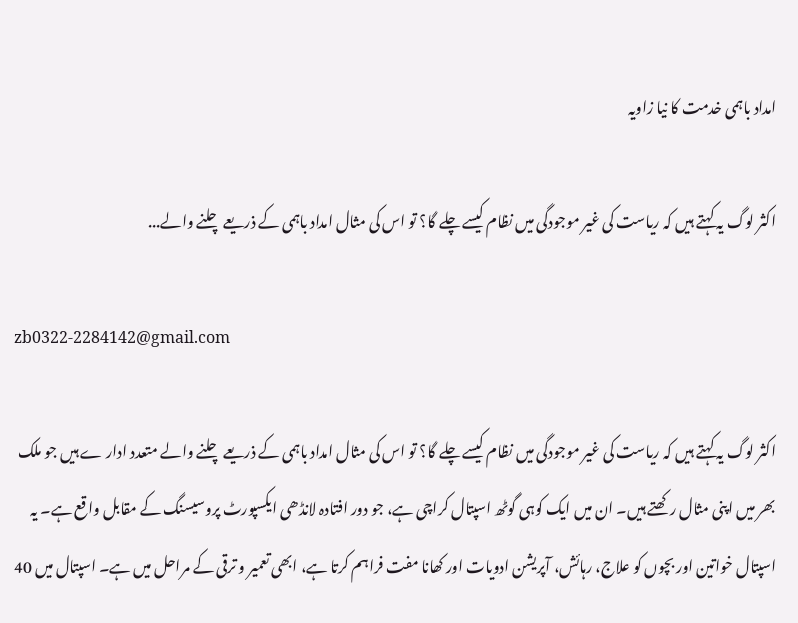امداد باہمی خدمت کا نیا زاویہ

اکثر لوگ یہ کہتے ہیں کہ ریاست کی غیر موجودگی میں نظام کیسے چلے گا؟ تو اس کی مثال امداد باہمی کے ذریعے چلنے والے...

zb0322-2284142@gmail.com

اکثر لوگ یہ کہتے ہیں کہ ریاست کی غیر موجودگی میں نظام کیسے چلے گا؟ تو اس کی مثال امداد باہمی کے ذریعے چلنے والے متعدد ادار ے ہیں جو ملک بھر میں اپنی مثال رکھتے ہیں۔ ان میں ایک کوہی گوٹھ اسپتال کراچی ہے، جو دور افتادہ لانڈھی ایکسپورٹ پروسیسنگ کے مقابل واقع ہے۔ یہ اسپتال خواتین اور بچوں کو علاج، رہائش، آپریشن ادویات اور کھانا مفت فراہم کرتا ہے، ابھی تعمیر و ترقی کے مراحل میں ہے۔ اسپتال میں 40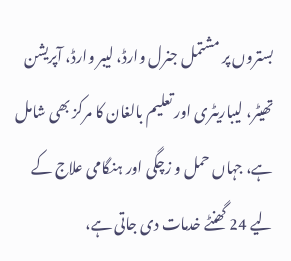بستروں پر مشتمل جنرل وارڈ، لیبر وارڈ، آپریشن تھیٹر، لیباریٹری اور تعلیم بالغان کا مرکز بھی شامل ہے، جہاں حمل و زچگی اور ہنگامی علاج کے لیے 24 گھنٹے خدمات دی جاتی ہے،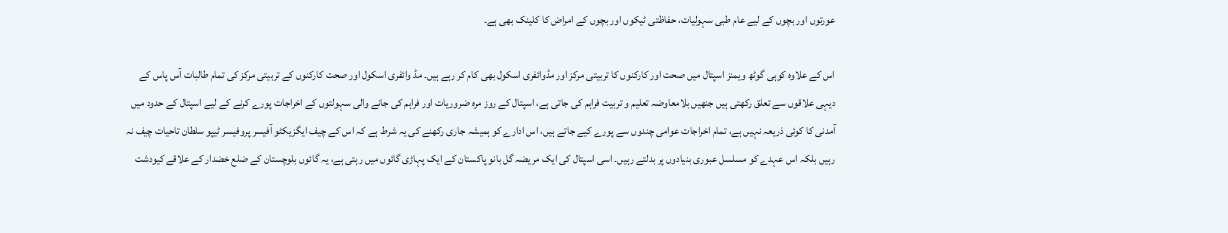عورتوں اور بچوں کے لیے عام طبی سہولیات، حفاظتی ٹیکوں اور بچوں کے امراض کا کلینک بھی ہے۔

اس کے علاوہ کوہی گوٹھ ویمنز اسپتال میں صحت اور کارکنوں کا تربیتی مرکز اور مڈوائفری اسکول بھی کام کر رہے ہیں۔ مڈ وائفری اسکول اور صحت کارکنوں کے تربیتی مرکز کی تمام طالبات آس پاس کے دیہی علاقوں سے تعلق رکھتی ہیں جنھیں بلامعاوضہ تعلیم و تربیت فراہم کی جاتی ہے، اسپتال کے روز مرہ ضروریات اور فراہم کی جانے والی سہولتوں کے اخراجات پورے کرنے کے لیے اسپتال کے حدود میں آمدنی کا کوئی ذریعہ نہیں ہے، تمام اخراجات عوامی چندوں سے پورے کیے جاتے ہیں، اس ادارے کو ہمیشہ جاری رکھنے کی یہ شرط ہے کہ اس کے چیف ایگزیکٹو آفیسر پروفیسر ٹیپو سلطان تاحیات چیف نہ رہیں بلکہ اس عہدے کو مسلسل عبوری بنیادوں پر بدلتے رہیں۔ اسی اسپتال کی ایک مریضہ گل بانو پاکستان کے ایک پہاڑی گائوں میں رہتی ہے، یہ گائوں بلوچستان کے ضلع خضدار کے علاقے کیودشت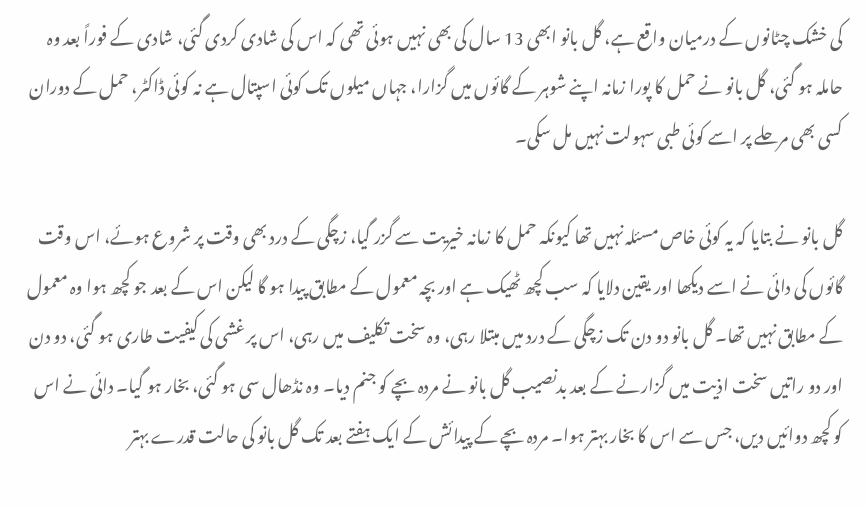کی خشک چٹانوں کے درمیان واقع ہے، گل بانو ابھی 13 سال کی بھی نہیں ہوئی تھی کہ اس کی شادی کردی گئی، شادی کے فوراً بعد وہ حاملہ ہو گئی، گل بانو نے حمل کا پورا زمانہ اپنے شوہر کے گائوں میں گزارا، جہاں میلوں تک کوئی اسپتال ہے نہ کوئی ڈاکٹر، حمل کے دوران کسی بھی مرحلے پر اسے کوئی طبی سہولت نہیں مل سکی۔

گل بانو نے بتایا کہ یہ کوئی خاص مسئلہ نہیں تھا کیونکہ حمل کا زمانہ خیریت سے گزر گیا، زچگی کے درد بھی وقت پر شروع ہوئے، اس وقت گائوں کی دائی نے اسے دیکھا اور یقین دلایا کہ سب کچھ ٹھیک ہے اور بچہ معمول کے مطابق پیدا ہو گا لیکن اس کے بعد جو کچھ ہوا وہ معمول کے مطابق نہیں تھا۔ گل بانو دو دن تک زچگی کے درد میں مبتلا رہی، وہ سخت تکلیف میں رہی، اس پر غشی کی کیفیت طاری ہو گئی، دو دن اور دو راتیں سخت اذیت میں گزارنے کے بعد بدنصیب گل بانو نے مردہ بچے کو جنم دیا۔ وہ نڈھال سی ہو گئی، بخار ہو گیا۔ دائی نے اس کو کچھ دوائیں دیں، جس سے اس کا بخار بہتر ہوا۔ مردہ بچے کے پیدائش کے ایک ہفتے بعد تک گل بانو کی حالت قدرے بہتر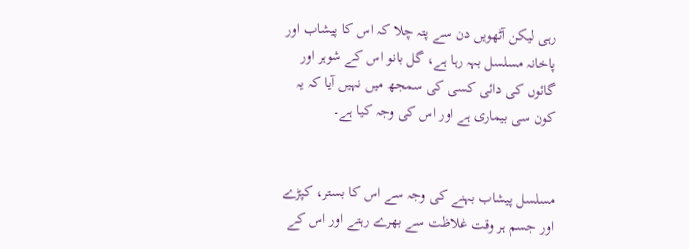رہی لیکن آٹھویں دن سے پتہ چلا کہ اس کا پیشاب اور پاخانہ مسلسل بہہ رہا ہے، گل بانو اس کے شوہر اور گائوں کی دائی کسی کی سمجھ میں نہیں آیا کہ یہ کون سی بیماری ہے اور اس کی وجہ کیا ہے۔


مسلسل پیشاب بہنے کی وجہ سے اس کا بستر، کپڑے اور جسم ہر وقت غلاظت سے بھرے رہتے اور اس کے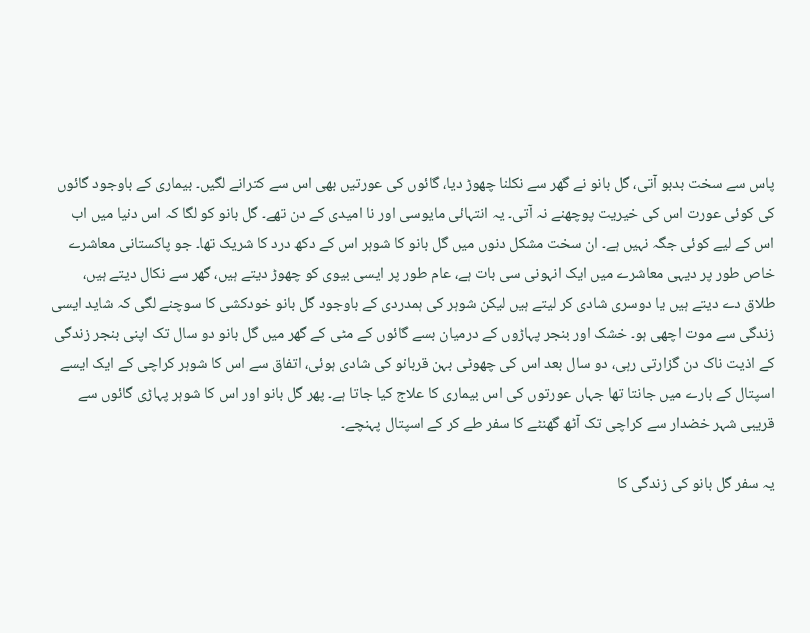پاس سے سخت بدبو آتی، گل بانو نے گھر سے نکلنا چھوڑ دیا، گائوں کی عورتیں بھی اس سے کترانے لگیں۔ بیماری کے باوجود گائوں کی کوئی عورت اس کی خیریت پوچھنے نہ آتی۔ یہ انتہائی مایوسی اور نا امیدی کے دن تھے۔ گل بانو کو لگا کہ اس دنیا میں اب اس کے لیے کوئی جگہ نہیں ہے۔ ان سخت مشکل دنوں میں گل بانو کا شوہر اس کے دکھ درد کا شریک تھا۔ جو پاکستانی معاشرے خاص طور پر دیہی معاشرے میں ایک انہونی سی بات ہے، عام طور پر ایسی بیوی کو چھوڑ دیتے ہیں، گھر سے نکال دیتے ہیں، طلاق دے دیتے ہیں یا دوسری شادی کر لیتے ہیں لیکن شوہر کی ہمدردی کے باوجود گل بانو خودکشی کا سوچنے لگی کہ شاید ایسی زندگی سے موت اچھی ہو۔ خشک اور بنجر پہاڑوں کے درمیان بسے گائوں کے مٹی کے گھر میں گل بانو دو سال تک اپنی بنجر زندگی کے اذیت ناک دن گزارتی رہی، دو سال بعد اس کی چھوٹی بہن قربانو کی شادی ہوئی، اتفاق سے اس کا شوہر کراچی کے ایک ایسے اسپتال کے بارے میں جانتا تھا جہاں عورتوں کی اس بیماری کا علاج کیا جاتا ہے۔ پھر گل بانو اور اس کا شوہر پہاڑی گائوں سے قریبی شہر خضدار سے کراچی تک آٹھ گھنٹے کا سفر طے کر کے اسپتال پہنچے۔

یہ سفر گل بانو کی زندگی کا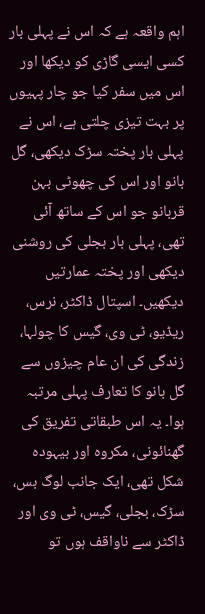اہم واقعہ ہے کہ اس نے پہلی بار کسی ایسی گاڑی کو دیکھا اور اس میں سفر کیا جو چار پہیوں پر بہت تیزی چلتی ہے، اس نے پہلی بار پختہ سڑک دیکھی، گل بانو اور اس کی چھوٹی بہن قربانو جو اس کے ساتھ آئی تھی، پہلی بار بجلی کی روشنی دیکھی اور پختہ عمارتیں دیکھیں۔ اسپتال ڈاکٹر، نرس، ریڈیو، ٹی وی، گیس کا چولہا، زندگی کی ان عام چیزوں سے گل بانو کا تعارف پہلی مرتبہ ہوا۔ یہ اس طبقاتی تفریق کی گھنائونی، مکروہ اور بیہودہ شکل تھی، ایک جانب لوگ بس، سڑک، بجلی، گیس، ٹی وی اور ڈاکٹر سے ناواقف ہوں تو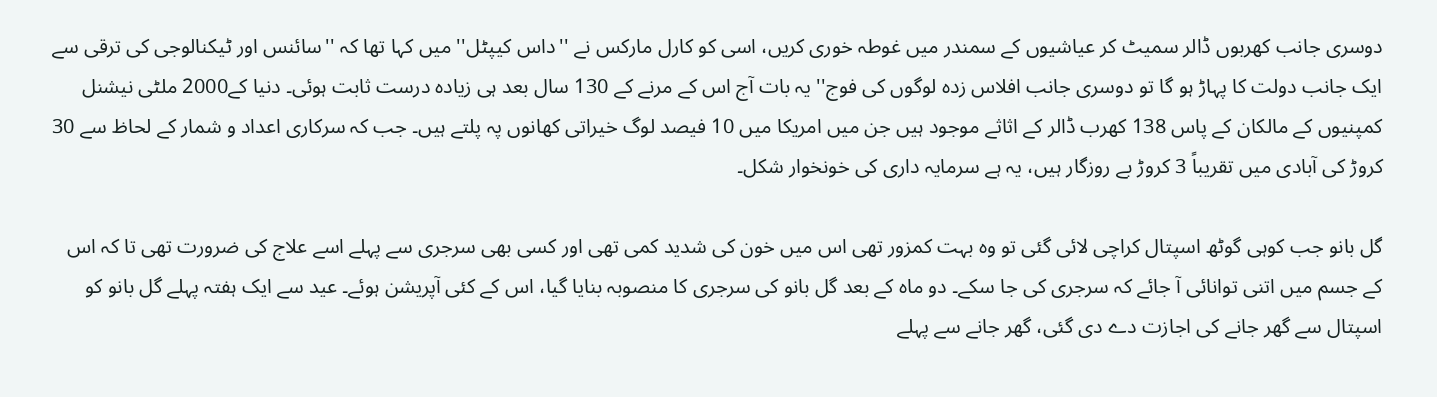دوسری جانب کھربوں ڈالر سمیٹ کر عیاشیوں کے سمندر میں غوطہ خوری کریں، اسی کو کارل مارکس نے ''داس کیپٹل'' میں کہا تھا کہ ''سائنس اور ٹیکنالوجی کی ترقی سے ایک جانب دولت کا پہاڑ ہو گا تو دوسری جانب افلاس زدہ لوگوں کی فوج'' یہ بات آج اس کے مرنے کے 130 سال بعد ہی زیادہ درست ثابت ہوئی۔ دنیا کے2000 ملٹی نیشنل کمپنیوں کے مالکان کے پاس 138 کھرب ڈالر کے اثاثے موجود ہیں جن میں امریکا میں 10 فیصد لوگ خیراتی کھانوں پہ پلتے ہیں۔ جب کہ سرکاری اعداد و شمار کے لحاظ سے 30 کروڑ کی آبادی میں تقریباً 3 کروڑ بے روزگار ہیں، یہ ہے سرمایہ داری کی خونخوار شکل۔

گل بانو جب کوہی گوٹھ اسپتال کراچی لائی گئی تو وہ بہت کمزور تھی اس میں خون کی شدید کمی تھی اور کسی بھی سرجری سے پہلے اسے علاج کی ضرورت تھی تا کہ اس کے جسم میں اتنی توانائی آ جائے کہ سرجری کی جا سکے۔ دو ماہ کے بعد گل بانو کی سرجری کا منصوبہ بنایا گیا، اس کے کئی آپریشن ہوئے۔ عید سے ایک ہفتہ پہلے گل بانو کو اسپتال سے گھر جانے کی اجازت دے دی گئی، گھر جانے سے پہلے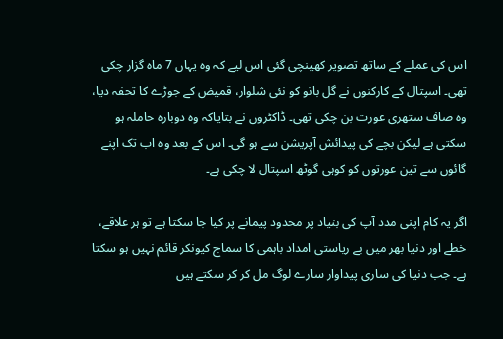اس کی عملے کے ساتھ تصویر کھینچی گئی اس لیے کہ وہ یہاں 7 ماہ گزار چکی تھی۔ اسپتال کے کارکنوں نے گل بانو کو نئی شلوار، قمیض کے جوڑے کا تحفہ دیا، وہ صاف ستھری عورت بن چکی تھی۔ ڈاکٹروں نے بتایاکہ وہ دوبارہ حاملہ ہو سکتی ہے لیکن بچے کی پیدائش آپریشن سے ہو گی۔ اس کے بعد وہ اب تک اپنے گائوں سے تین عورتوں کو کوہی گوٹھ اسپتال لا چکی ہے۔

اگر یہ کام اپنی مدد آپ کی بنیاد پر محدود پیمانے پر کیا جا سکتا ہے تو ہر علاقے، خطے اور دنیا بھر میں بے ریاستی امداد باہمی کا سماج کیونکر قائم نہیں ہو سکتا ہے۔ جب دنیا کی ساری پیداوار سارے لوگ مل کر کر سکتے ہیں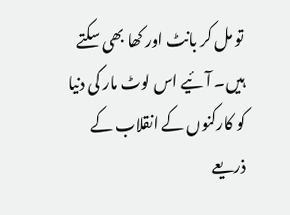تو مل کر بانٹ اور کھا بھی سکتے ہیں۔ آئیے اس لوٹ مار کی دنیا کو کارکنوں کے انقلاب کے ذریعے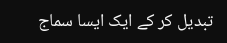تبدیل کر کے ایک ایسا سماج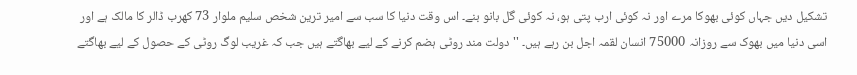تشکیل دیں جہاں کوئی بھوکا مرے اور نہ کوئی ارب پتی ہو، نہ کوئی گل بانو بنے۔ اس وقت دنیا کا سب سے امیر ترین شخص سلیم ملوار 73 کھرب ڈالر کا مالک ہے اور اسی دنیا میں بھوک سے روزانہ 75000 انسان لقمہ اجل بن رہے ہیں۔ ''دولت مند روٹی ہضم کرنے کے لیے بھاگتے ہیں جب کہ غریب لوگ روٹی کے حصول کے لیے بھاگتے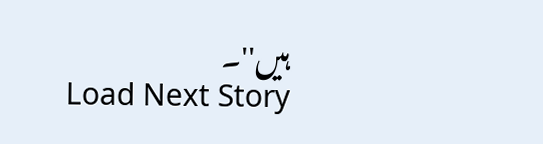ہیں''۔
Load Next Story